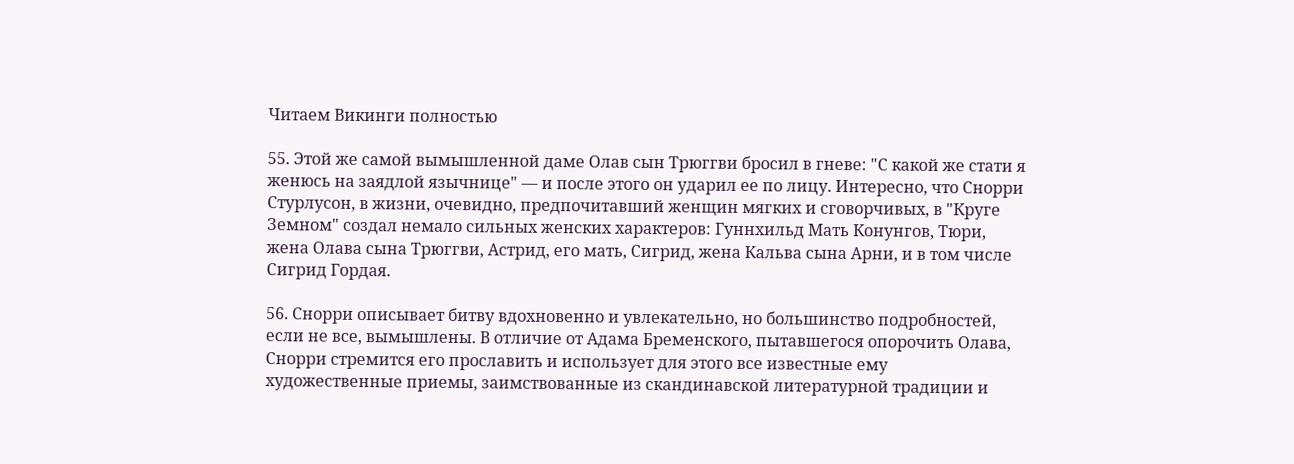Читаем Викинги полностью

55. Этой же самой вымышленной даме Олав сын Трюггви бросил в гневе: "С какой же стати я женюсь на заядлой язычнице" — и после этого он ударил ее по лицу. Интересно, что Снорри Стурлусон, в жизни, очевидно, предпочитавший женщин мягких и сговорчивых, в "Круге Земном" создал немало сильных женских характеров: Гуннхильд Мать Конунгов, Тюри, жена Олава сына Трюггви, Астрид, его мать, Сигрид, жена Кальва сына Арни, и в том числе Сигрид Гордая.

56. Снорри описывает битву вдохновенно и увлекательно, но большинство подробностей, если не все, вымышлены. В отличие от Адама Бременского, пытавшегося опорочить Олава, Снорри стремится его прославить и использует для этого все известные ему художественные приемы, заимствованные из скандинавской литературной традиции и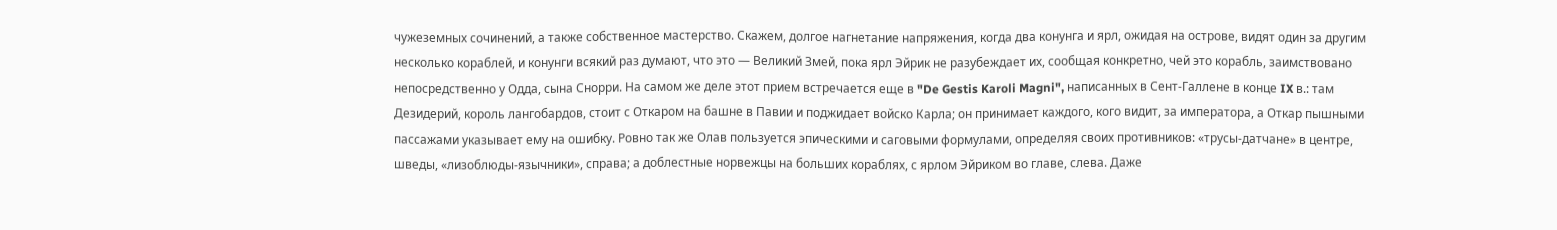чужеземных сочинений, а также собственное мастерство. Скажем, долгое нагнетание напряжения, когда два конунга и ярл, ожидая на острове, видят один за другим несколько кораблей, и конунги всякий раз думают, что это — Великий Змей, пока ярл Эйрик не разубеждает их, сообщая конкретно, чей это корабль, заимствовано непосредственно у Одда, сына Снорри. На самом же деле этот прием встречается еще в "De Gestis Karoli Magni", написанных в Сент-Галлене в конце IX в.: там Дезидерий, король лангобардов, стоит с Откаром на башне в Павии и поджидает войско Карла; он принимает каждого, кого видит, за императора, а Откар пышными пассажами указывает ему на ошибку. Ровно так же Олав пользуется эпическими и саговыми формулами, определяя своих противников: «трусы-датчане» в центре, шведы, «лизоблюды-язычники», справа; а доблестные норвежцы на больших кораблях, с ярлом Эйриком во главе, слева. Даже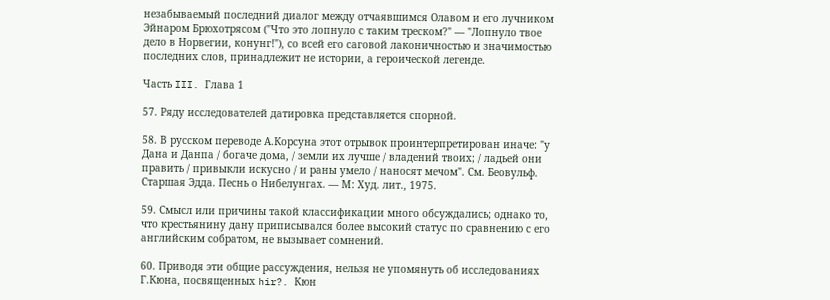незабываемый последний диалог между отчаявшимся Олавом и его лучником Эйнаром Брюхотрясом ("Что это лопнуло с таким треском?" — "Лопнуло твое дело в Норвегии, конунг!"), со всей его саговой лаконичностью и значимостью последних слов, принадлежит не истории, а героической легенде.

Часть III. Глава 1

57. Ряду исследователей датировка представляется спорной.

58. В русском переводе А.Корсуна этот отрывок проинтерпретирован иначе: "у Дана и Данпа / богаче дома, / земли их лучше / владений твоих; / ладьей они править / привыкли искусно / и раны умело / наносят мечом". См. Беовульф. Старшая Эдда. Песнь о Нибелунгах. — М: Худ. лит., 1975.

59. Смысл или причины такой классификации много обсуждались; однако то, что крестьянину дану приписывался более высокий статус по сравнению с его английским собратом, не вызывает сомнений.

60. Приводя эти общие рассуждения, нельзя не упомянуть об исследованиях Г.Кюна, посвященных hir?. Кюн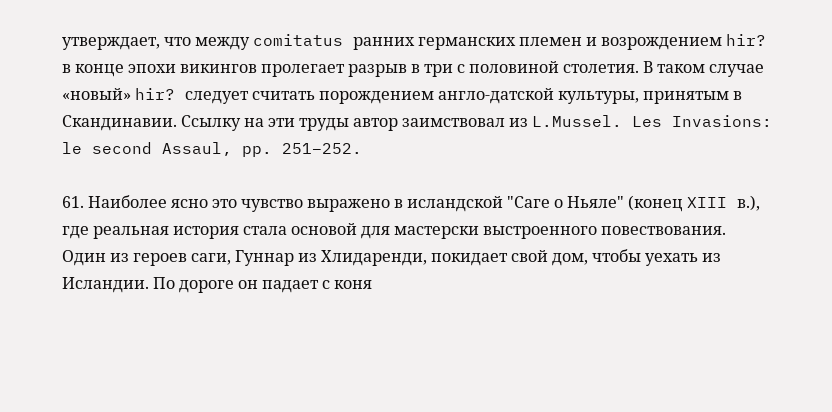утверждает, что между comitatus ранних германских племен и возрождением hir? в конце эпохи викингов пролегает разрыв в три с половиной столетия. В таком случае «новый» hir? следует считать порождением англо-датской культуры, принятым в Скандинавии. Ссылку на эти труды автор заимствовал из L.Mussel. Les Invasions: le second Assaul, pp. 251–252.

61. Наиболее ясно это чувство выражено в исландской "Саге о Ньяле" (конец XIII в.), где реальная история стала основой для мастерски выстроенного повествования. Один из героев саги, Гуннар из Хлидаренди, покидает свой дом, чтобы уехать из Исландии. По дороге он падает с коня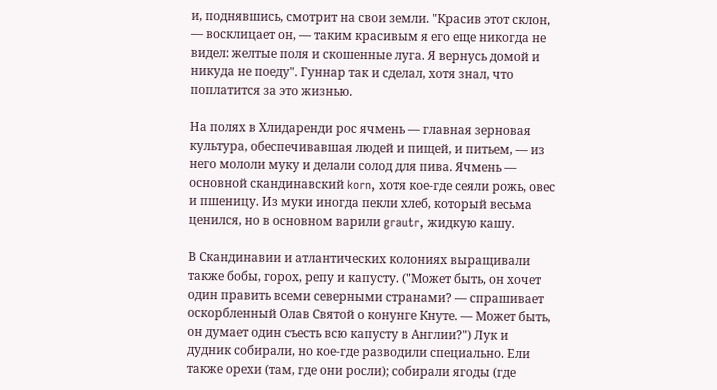и, поднявшись, смотрит на свои земли. "Красив этот склон, — восклицает он, — таким красивым я его еще никогда не видел: желтые поля и скошенные луга. Я вернусь домой и никуда не поеду". Гуннар так и сделал, хотя знал, что поплатится за это жизнью.

На полях в Хлидаренди рос ячмень — главная зерновая культура, обеспечивавшая людей и пищей, и питьем, — из него мололи муку и делали солод для пива. Ячмень — основной скандинавский korn, хотя кое-где сеяли рожь, овес и пшеницу. Из муки иногда пекли хлеб, который весьма ценился, но в основном варили grautr, жидкую кашу.

В Скандинавии и атлантических колониях выращивали также бобы, горох, репу и капусту. ("Может быть, он хочет один править всеми северными странами? — спрашивает оскорбленный Олав Святой о конунге Кнуте. — Может быть, он думает один съесть всю капусту в Англии?") Лук и дудник собирали, но кое-где разводили специально. Ели также орехи (там, где они росли); собирали ягоды (где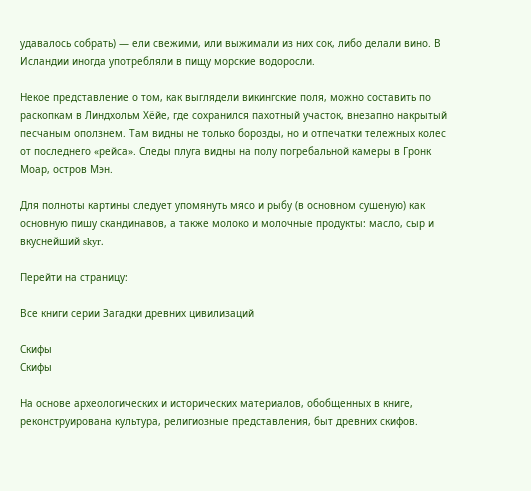удавалось собрать) — ели свежими, или выжимали из них сок, либо делали вино. В Исландии иногда употребляли в пищу морские водоросли.

Некое представление о том, как выглядели викингские поля, можно составить по раскопкам в Линдхольм Хёйе, где сохранился пахотный участок, внезапно накрытый песчаным оползнем. Там видны не только борозды, но и отпечатки тележных колес от последнего «рейса». Следы плуга видны на полу погребальной камеры в Гронк Моар, остров Мэн.

Для полноты картины следует упомянуть мясо и рыбу (в основном сушеную) как основную пишу скандинавов, а также молоко и молочные продукты: масло, сыр и вкуснейший skyr.

Перейти на страницу:

Все книги серии Загадки древних цивилизаций

Скифы
Скифы

На основе археологических и исторических материалов, обобщенных в книге, реконструирована культура, религиозные представления, быт древних скифов.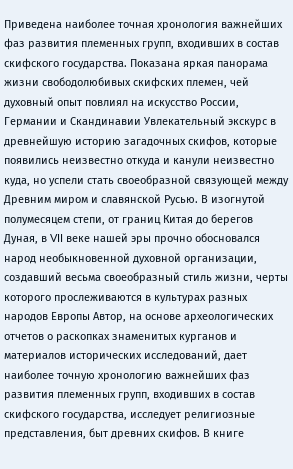Приведена наиболее точная хронология важнейших фаз развития племенных групп, входивших в состав скифского государства. Показана яркая панорама жизни свободолюбивых скифских племен, чей духовный опыт повлиял на искусство России, Германии и Скандинавии Увлекательный экскурс в древнейшую историю загадочных скифов, которые появились неизвестно откуда и канули неизвестно куда, но успели стать своеобразной связующей между Древним миром и славянской Русью. В изогнутой полумесяцем степи, от границ Китая до берегов Дуная, в VII веке нашей эры прочно обосновался народ необыкновенной духовной организации, создавший весьма своеобразный стиль жизни, черты которого прослеживаются в культурах разных народов Европы Автор, на основе археологических отчетов о раскопках знаменитых курганов и материалов исторических исследований, дает наиболее точную хронологию важнейших фаз развития племенных групп, входивших в состав скифского государства, исследует религиозные представления, быт древних скифов. В книге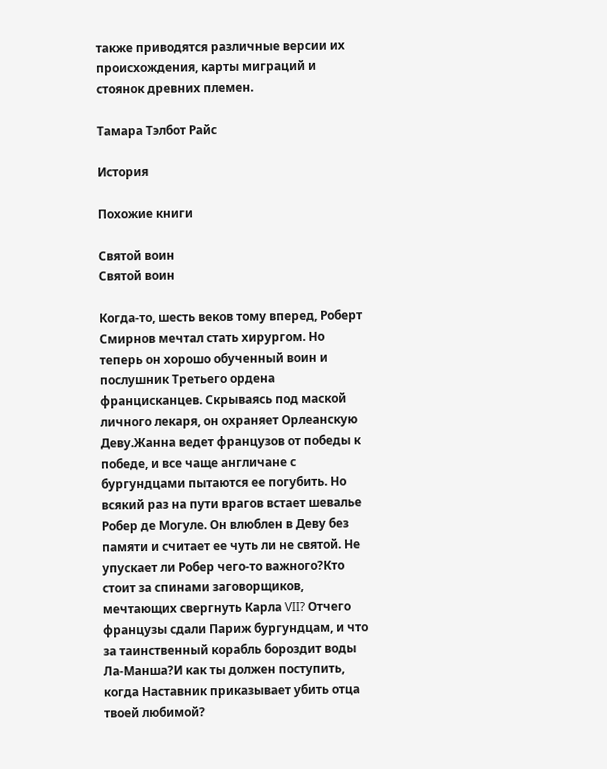также приводятся различные версии их происхождения, карты миграций и стоянок древних племен.

Тамара Тэлбот Райс

История

Похожие книги

Святой воин
Святой воин

Когда-то, шесть веков тому вперед, Роберт Смирнов мечтал стать хирургом. Но теперь он хорошо обученный воин и послушник Третьего ордена францисканцев. Скрываясь под маской личного лекаря, он охраняет Орлеанскую Деву.Жанна ведет французов от победы к победе, и все чаще англичане с бургундцами пытаются ее погубить. Но всякий раз на пути врагов встает шевалье Робер де Могуле. Он влюблен в Деву без памяти и считает ее чуть ли не святой. Не упускает ли Робер чего-то важного?Кто стоит за спинами заговорщиков, мечтающих свергнуть Карла VII? Отчего французы сдали Париж бургундцам, и что за таинственный корабль бороздит воды Ла-Манша?И как ты должен поступить, когда Наставник приказывает убить отца твоей любимой?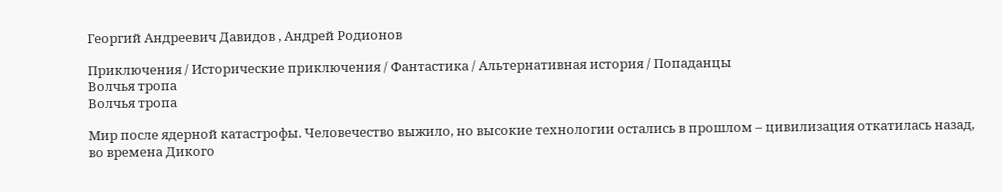Георгий Андреевич Давидов , Андрей Родионов

Приключения / Исторические приключения / Фантастика / Альтернативная история / Попаданцы
Волчья тропа
Волчья тропа

Мир после ядерной катастрофы. Человечество выжило, но высокие технологии остались в прошлом – цивилизация откатилась назад, во времена Дикого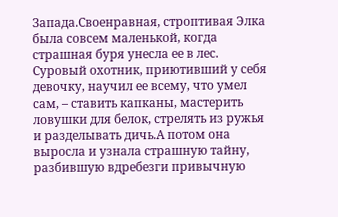Запада.Своенравная, строптивая Элка была совсем маленькой, когда страшная буря унесла ее в лес. Суровый охотник, приютивший у себя девочку, научил ее всему, что умел сам, – ставить капканы, мастерить ловушки для белок, стрелять из ружья и разделывать дичь.А потом она выросла и узнала страшную тайну, разбившую вдребезги привычную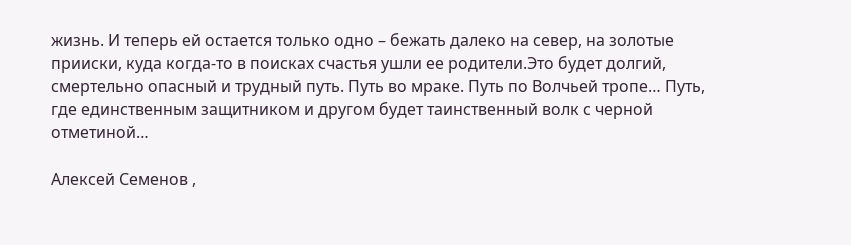жизнь. И теперь ей остается только одно – бежать далеко на север, на золотые прииски, куда когда-то в поисках счастья ушли ее родители.Это будет долгий, смертельно опасный и трудный путь. Путь во мраке. Путь по Волчьей тропе… Путь, где единственным защитником и другом будет таинственный волк с черной отметиной…

Алексей Семенов ,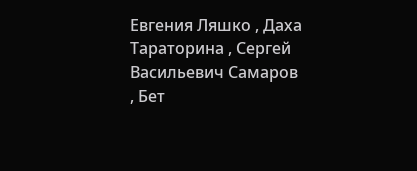Евгения Ляшко , Даха Тараторина , Сергей Васильевич Самаров , Бет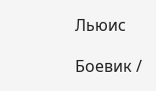Льюис

Боевик /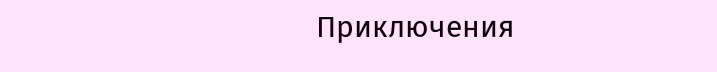Приключения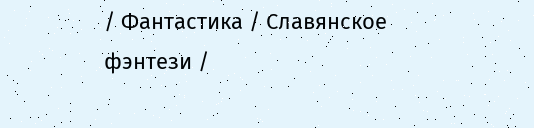/ Фантастика / Славянское фэнтези /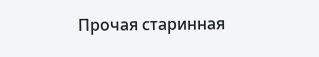Прочая старинная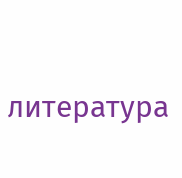литература